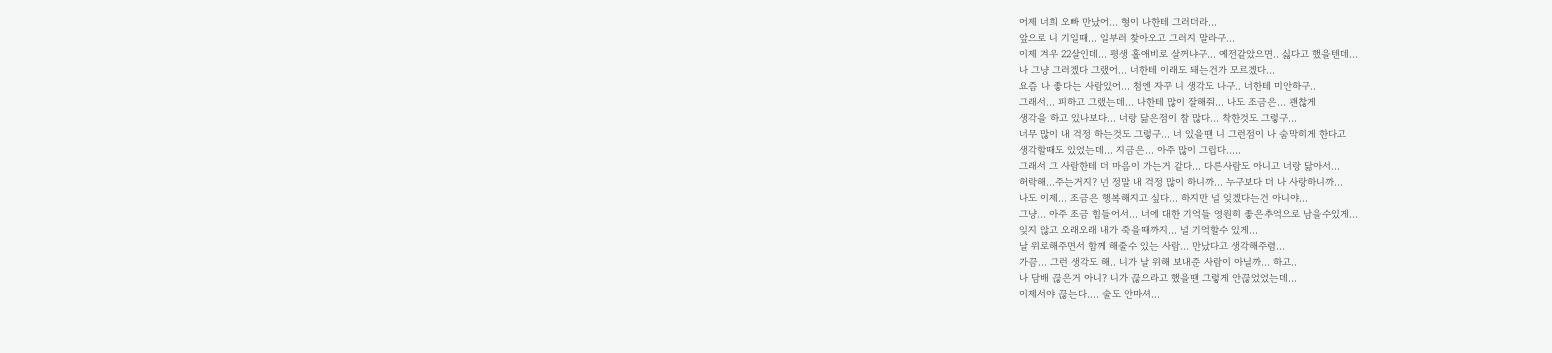어제 너희 오빠 만났어... 형이 나한테 그러더라...
앞으로 니 기일때... 일부러 찾아오고 그러지 말라구...
이제 겨우 22살인데... 평생 홀애비로 살꺼냐구... 예전같았으면.. 싫다고 했을텐데...
나 그냥 그러겠다 그랬어... 너한테 이래도 돼는건가 모르겠다...
요즘 나 좋다는 사람있어... 첨엔 자꾸 니 생각도 나구.. 너한테 미안하구..
그래서... 피하고 그랬는데... 나한테 많이 잘해줘... 나도 조금은... 괜찮게
생각을 하고 있나보다... 너랑 닮은점이 참 많다... 착한것도 그렇구...
너무 많이 내 걱정 하는것도 그렇구... 너 있을땐 니 그런점이 나 숨막히게 한다고
생각할때도 있었는데... 지금은... 아주 많이 그립다.....
그래서 그 사람한테 더 마음이 가는거 같다... 다른사람도 아니고 너랑 닮아서...
허락해...주는거지? 넌 정말 내 걱정 많이 하니까... 누구보다 더 나 사랑하니까...
나도 이제... 조금은 행복해지고 싶다... 하지만 널 잊겠다는건 아니야...
그냥... 아주 조금 힘들어서... 너에 대한 기억들 영원히 좋은추억으로 남을수있게...
잊지 않고 오래오래 내가 죽을때까지... 널 기억할수 있게...
날 위로해주면서 함께 해줄수 있는 사람... 만났다고 생각해주렴...
가끔... 그런 생각도 해.. 니가 날 위해 보내준 사람이 아닐까... 하고..
나 담배 끊은거 아니? 니가 끊으라고 했을땐 그렇게 안끊었었는데...
이제서야 끊는다.... 술도 안마셔...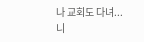나 교회도 다녀... 니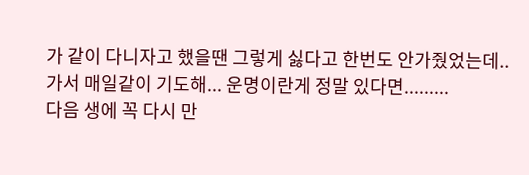가 같이 다니자고 했을땐 그렇게 싫다고 한번도 안가줬었는데..
가서 매일같이 기도해... 운명이란게 정말 있다면.........
다음 생에 꼭 다시 만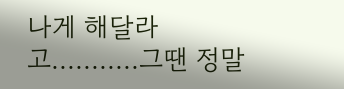나게 해달라고...........그땐 정말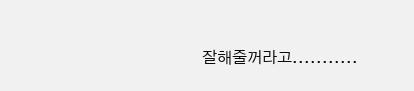잘해줄꺼라고...........